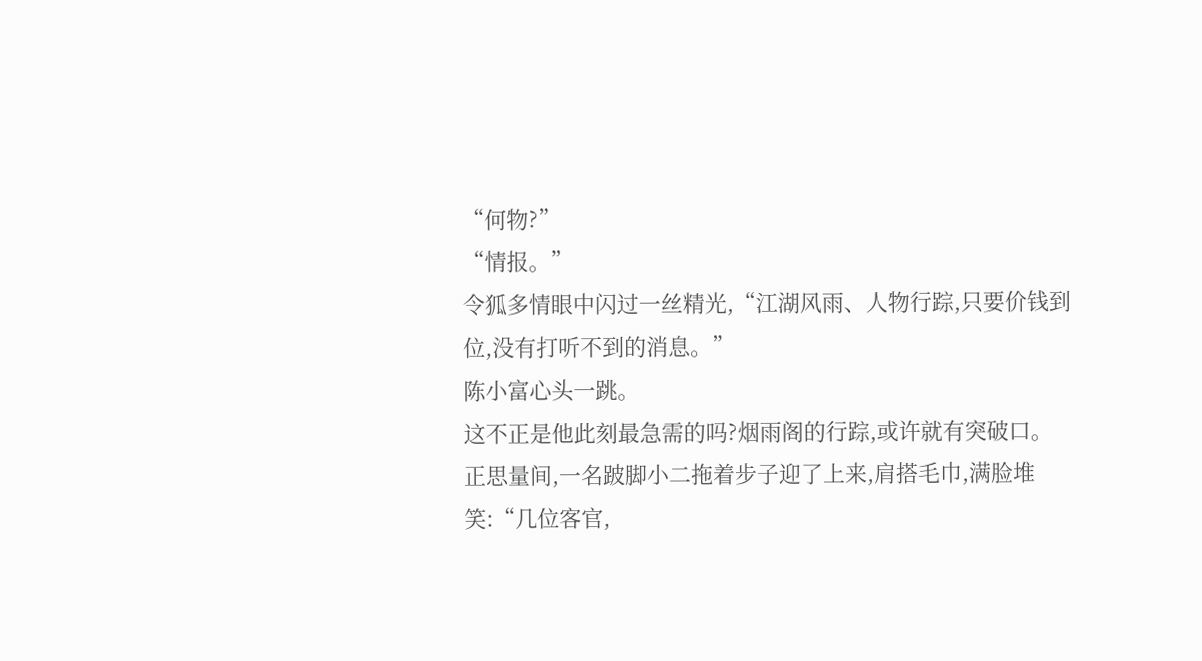“何物?”
“情报。”
令狐多情眼中闪过一丝精光,“江湖风雨、人物行踪,只要价钱到位,没有打听不到的消息。”
陈小富心头一跳。
这不正是他此刻最急需的吗?烟雨阁的行踪,或许就有突破口。
正思量间,一名跛脚小二拖着步子迎了上来,肩搭毛巾,满脸堆笑:“几位客官,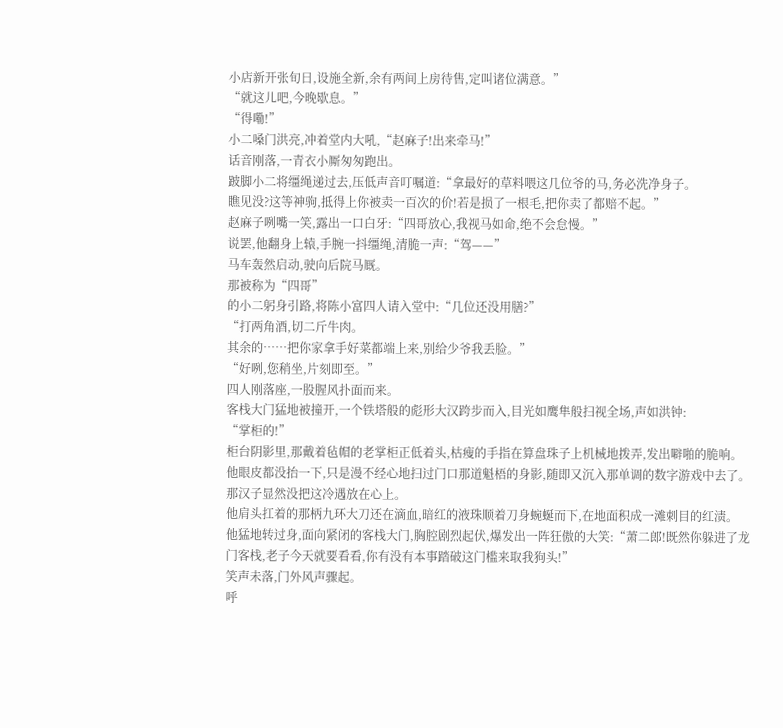小店新开张旬日,设施全新,余有两间上房待售,定叫诸位满意。”
“就这儿吧,今晚歇息。”
“得嘞!”
小二嗓门洪亮,冲着堂内大吼,“赵麻子!出来牵马!”
话音刚落,一青衣小厮匆匆跑出。
跛脚小二将缰绳递过去,压低声音叮嘱道:“拿最好的草料喂这几位爷的马,务必洗净身子。
瞧见没?这等神驹,抵得上你被卖一百次的价!若是损了一根毛,把你卖了都赔不起。”
赵麻子咧嘴一笑,露出一口白牙:“四哥放心,我视马如命,绝不会怠慢。”
说罢,他翻身上辕,手腕一抖缰绳,清脆一声:“驾——”
马车轰然启动,驶向后院马厩。
那被称为“四哥”
的小二躬身引路,将陈小富四人请入堂中:“几位还没用膳?”
“打两角酒,切二斤牛肉。
其余的……把你家拿手好菜都端上来,别给少爷我丢脸。”
“好咧,您稍坐,片刻即至。”
四人刚落座,一股腥风扑面而来。
客栈大门猛地被撞开,一个铁塔般的彪形大汉跨步而入,目光如鹰隼般扫视全场,声如洪钟:
“掌柜的!”
柜台阴影里,那戴着毡帽的老掌柜正低着头,枯瘦的手指在算盘珠子上机械地拨弄,发出噼啪的脆响。
他眼皮都没抬一下,只是漫不经心地扫过门口那道魁梧的身影,随即又沉入那单调的数字游戏中去了。
那汉子显然没把这冷遇放在心上。
他肩头扛着的那柄九环大刀还在滴血,暗红的液珠顺着刀身蜿蜒而下,在地面积成一滩刺目的红渍。
他猛地转过身,面向紧闭的客栈大门,胸腔剧烈起伏,爆发出一阵狂傲的大笑:“萧二郎!既然你躲进了龙门客栈,老子今天就要看看,你有没有本事踏破这门槛来取我狗头!”
笑声未落,门外风声骤起。
呼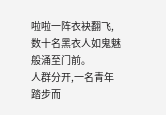啦啦一阵衣袂翻飞,数十名黑衣人如鬼魅般涌至门前。
人群分开,一名青年踏步而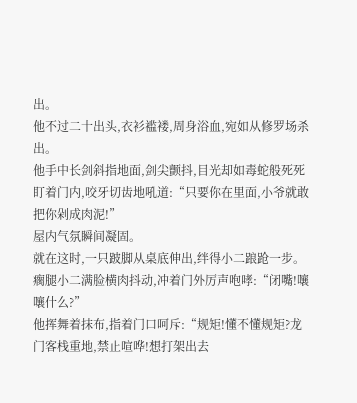出。
他不过二十出头,衣衫褴褛,周身浴血,宛如从修罗场杀出。
他手中长剑斜指地面,剑尖颤抖,目光却如毒蛇般死死盯着门内,咬牙切齿地吼道:“只要你在里面,小爷就敢把你剁成肉泥!”
屋内气氛瞬间凝固。
就在这时,一只跛脚从桌底伸出,绊得小二踉跄一步。
瘸腿小二满脸横肉抖动,冲着门外厉声咆哮:“闭嘴!嚷嚷什么?”
他挥舞着抹布,指着门口呵斥:“规矩!懂不懂规矩?龙门客栈重地,禁止喧哗!想打架出去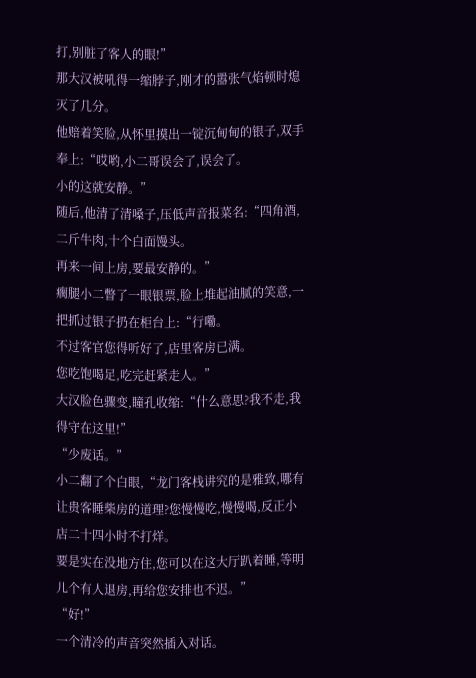打,别脏了客人的眼!”
那大汉被吼得一缩脖子,刚才的嚣张气焰顿时熄灭了几分。
他赔着笑脸,从怀里摸出一锭沉甸甸的银子,双手奉上:“哎哟,小二哥误会了,误会了。
小的这就安静。”
随后,他清了清嗓子,压低声音报菜名:“四角酒,二斤牛肉,十个白面馒头。
再来一间上房,要最安静的。”
瘸腿小二瞥了一眼银票,脸上堆起油腻的笑意,一把抓过银子扔在柜台上:“行嘞。
不过客官您得听好了,店里客房已满。
您吃饱喝足,吃完赶紧走人。”
大汉脸色骤变,瞳孔收缩:“什么意思?我不走,我得守在这里!”
“少废话。”
小二翻了个白眼,“龙门客栈讲究的是雅致,哪有让贵客睡柴房的道理?您慢慢吃,慢慢喝,反正小店二十四小时不打烊。
要是实在没地方住,您可以在这大厅趴着睡,等明儿个有人退房,再给您安排也不迟。”
“好!”
一个清冷的声音突然插入对话。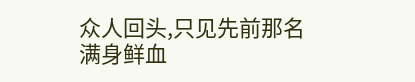众人回头,只见先前那名满身鲜血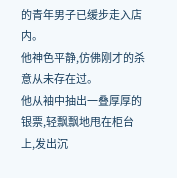的青年男子已缓步走入店内。
他神色平静,仿佛刚才的杀意从未存在过。
他从袖中抽出一叠厚厚的银票,轻飘飘地甩在柜台上,发出沉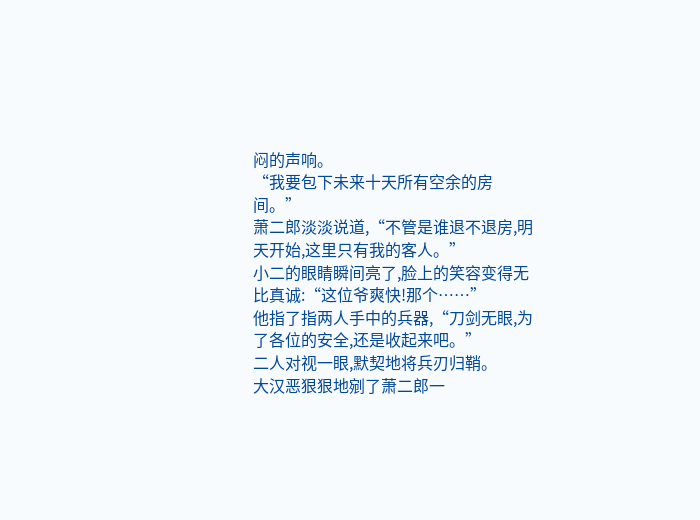闷的声响。
“我要包下未来十天所有空余的房间。”
萧二郎淡淡说道,“不管是谁退不退房,明天开始,这里只有我的客人。”
小二的眼睛瞬间亮了,脸上的笑容变得无比真诚:“这位爷爽快!那个……”
他指了指两人手中的兵器,“刀剑无眼,为了各位的安全,还是收起来吧。”
二人对视一眼,默契地将兵刃归鞘。
大汉恶狠狠地剜了萧二郎一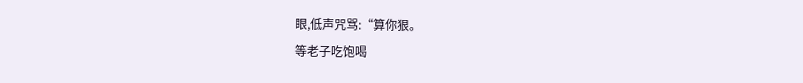眼,低声咒骂:“算你狠。
等老子吃饱喝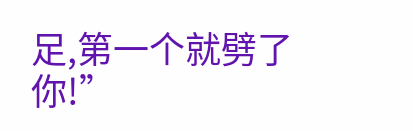足,第一个就劈了你!”